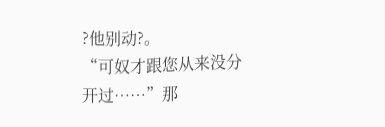?他别动?。
“可奴才跟您从来没分开过……”那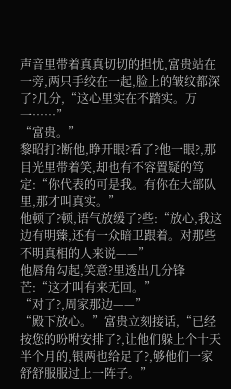声音里带着真真切切的担忧,富贵站在一旁,两只手绞在一起,脸上的皱纹都深了?几分,“这心里实在不踏实。万一……”
“富贵。”
黎昭打?断他,睁开眼?看了?他一眼?,那目光里带着笑,却也有不容置疑的笃定:“你代表的可是我。有你在大部队里,那才叫真实。”
他顿了?顿,语气放缓了?些:“放心,我这边有明臻,还有一众暗卫跟着。对那些不明真相的人来说——”
他唇角勾起,笑意?里透出几分锋芒:“这才叫有来无回。”
“对了?,周家那边——”
“殿下放心。”富贵立刻接话,“已经按您的吩咐安排了?,让他们躲上个十天半个月的,银两也给足了?,够他们一家舒舒服服过上一阵子。”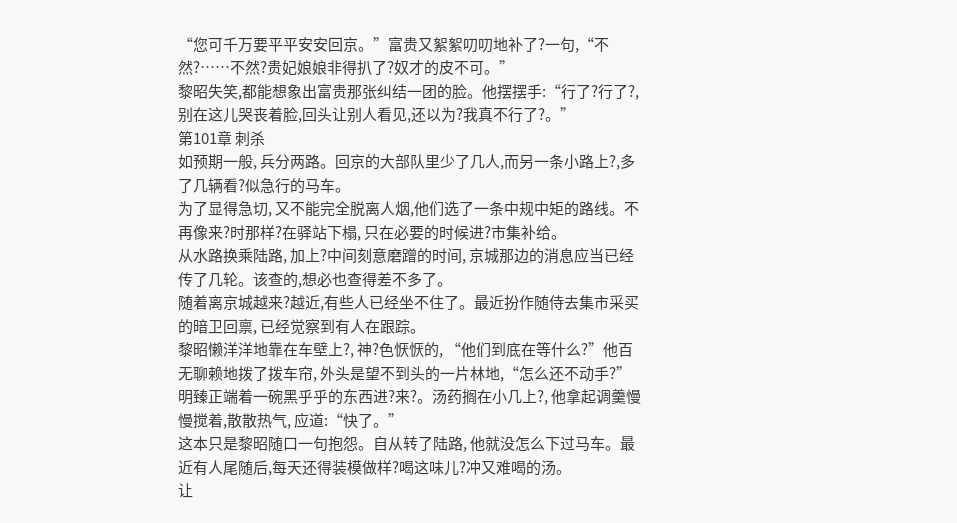“您可千万要平平安安回京。”富贵又絮絮叨叨地补了?一句,“不然?……不然?贵妃娘娘非得扒了?奴才的皮不可。”
黎昭失笑,都能想象出富贵那张纠结一团的脸。他摆摆手:“行了?行了?,别在这儿哭丧着脸,回头让别人看见,还以为?我真不行了?。”
第101章 刺杀
如预期一般, 兵分两路。回京的大部队里少了几人,而另一条小路上?,多了几辆看?似急行的马车。
为了显得急切, 又不能完全脱离人烟,他们选了一条中规中矩的路线。不再像来?时那样?在驿站下榻, 只在必要的时候进?市集补给。
从水路换乘陆路, 加上?中间刻意磨蹭的时间, 京城那边的消息应当已经传了几轮。该查的,想必也查得差不多了。
随着离京城越来?越近,有些人已经坐不住了。最近扮作随侍去集市采买的暗卫回禀, 已经觉察到有人在跟踪。
黎昭懒洋洋地靠在车壁上?, 神?色恹恹的, “他们到底在等什么?”他百无聊赖地拨了拨车帘, 外头是望不到头的一片林地,“怎么还不动手?”
明臻正端着一碗黑乎乎的东西进?来?。汤药搁在小几上?, 他拿起调羹慢慢搅着,散散热气, 应道:“快了。”
这本只是黎昭随口一句抱怨。自从转了陆路, 他就没怎么下过马车。最近有人尾随后,每天还得装模做样?喝这味儿?冲又难喝的汤。
让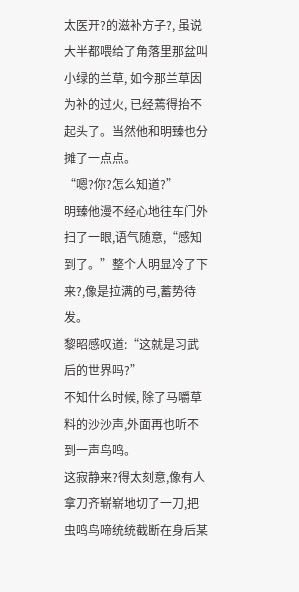太医开?的滋补方子?, 虽说大半都喂给了角落里那盆叫小绿的兰草, 如今那兰草因为补的过火, 已经蔫得抬不起头了。当然他和明臻也分摊了一点点。
“嗯?你?怎么知道?”
明臻他漫不经心地往车门外扫了一眼,语气随意,“感知到了。”整个人明显冷了下来?,像是拉满的弓,蓄势待发。
黎昭感叹道:“这就是习武后的世界吗?”
不知什么时候, 除了马嚼草料的沙沙声,外面再也听不到一声鸟鸣。
这寂静来?得太刻意,像有人拿刀齐崭崭地切了一刀,把虫鸣鸟啼统统截断在身后某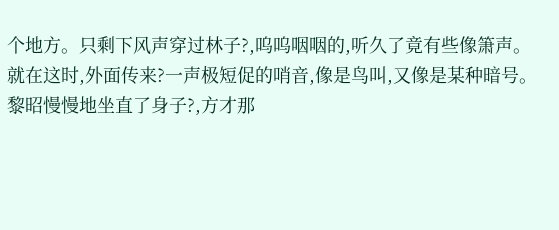个地方。只剩下风声穿过林子?,呜呜咽咽的,听久了竟有些像箫声。
就在这时,外面传来?一声极短促的哨音,像是鸟叫,又像是某种暗号。
黎昭慢慢地坐直了身子?,方才那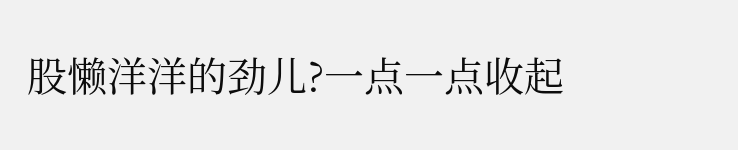股懒洋洋的劲儿?一点一点收起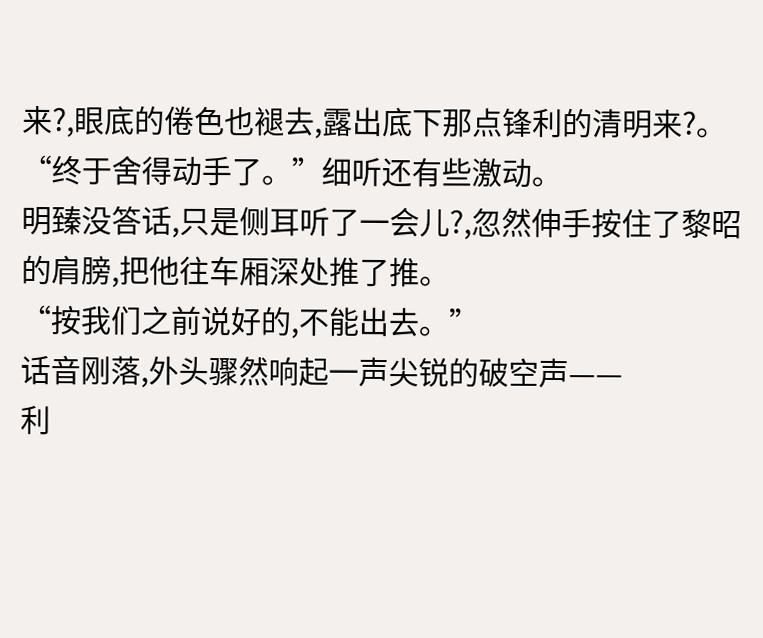来?,眼底的倦色也褪去,露出底下那点锋利的清明来?。
“终于舍得动手了。”细听还有些激动。
明臻没答话,只是侧耳听了一会儿?,忽然伸手按住了黎昭的肩膀,把他往车厢深处推了推。
“按我们之前说好的,不能出去。”
话音刚落,外头骤然响起一声尖锐的破空声——
利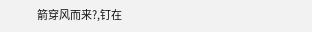箭穿风而来?,钉在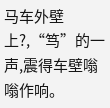马车外壁上?,“笃”的一声,震得车壁嗡嗡作响。